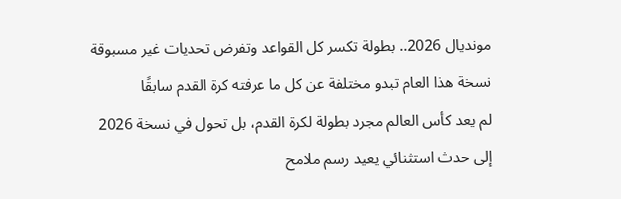مونديال 2026.. بطولة تكسر كل القواعد وتفرض تحديات غير مسبوقة
نسخة هذا العام تبدو مختلفة عن كل ما عرفته كرة القدم سابقًا
لم يعد كأس العالم مجرد بطولة لكرة القدم، بل تحول في نسخة 2026 إلى حدث استثنائي يعيد رسم ملامح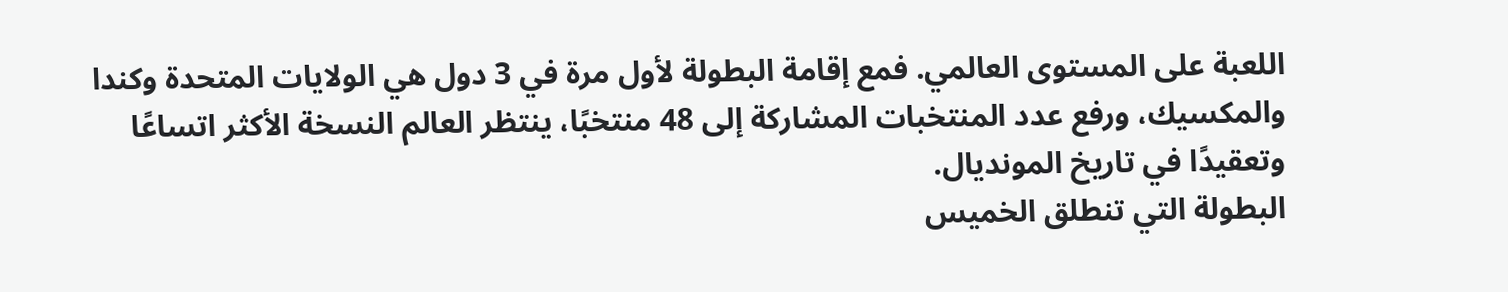اللعبة على المستوى العالمي. فمع إقامة البطولة لأول مرة في 3 دول هي الولايات المتحدة وكندا والمكسيك، ورفع عدد المنتخبات المشاركة إلى 48 منتخبًا، ينتظر العالم النسخة الأكثر اتساعًا وتعقيدًا في تاريخ المونديال.
البطولة التي تنطلق الخميس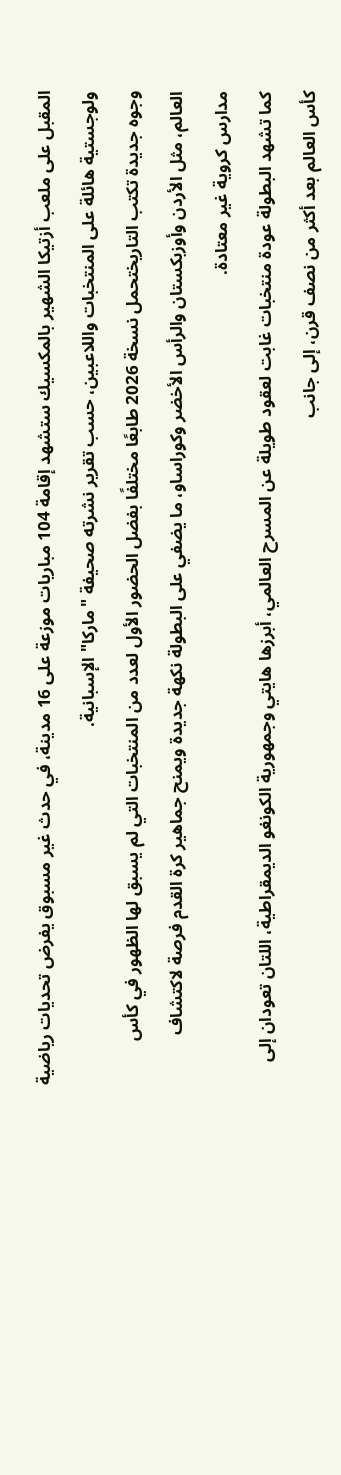المقبل على ملعب أزتيكا الشهير بالمكسيك ستشهد إقامة 104 مباريات موزعة على 16 مدينة، في حدث غير مسبوق يفرض تحديات رياضية ولوجستية هائلة على المنتخبات واللاعبين، حسب تقرير نشرته صحيفة "ماركا" الإسبانية.
وجوه جديدة تكتب التاريختحمل نسخة 2026 طابعًا مختلفًا بفضل الحضور الأول لعدد من المنتخبات التي لم يسبق لها الظهور في كأس العالم، مثل الأردن وأوزبكستان والرأس الأخضر وكوراساو، ما يضفي على البطولة نكهة جديدة ويمنح جماهير كرة القدم فرصة لاكتشاف مدارس كروية غير معتادة.
كما تشهد البطولة عودة منتخبات غابت لعقود طويلة عن المسرح العالمي، أبرزها هايتي وجمهورية الكونغو الديمقراطية، اللتان تعودان إلى كأس العالم بعد أكثر من نصف قرن، إلى جانب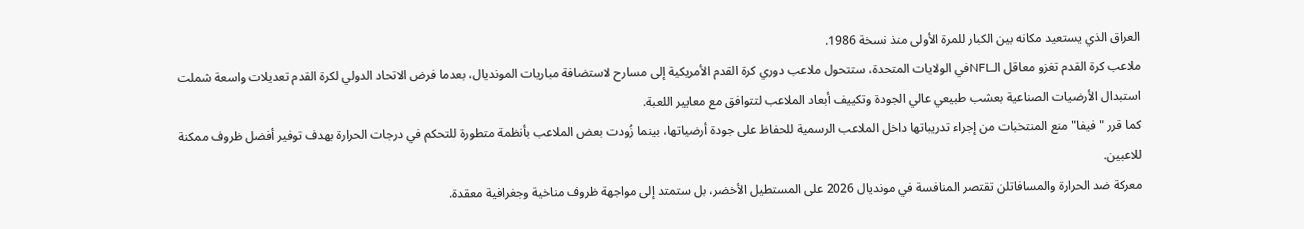العراق الذي يستعيد مكانه بين الكبار للمرة الأولى منذ نسخة 1986.
ملاعب كرة القدم تغزو معاقل الـNFLفي الولايات المتحدة، ستتحول ملاعب دوري كرة القدم الأمريكية إلى مسارح لاستضافة مباريات المونديال، بعدما فرض الاتحاد الدولي لكرة القدم تعديلات واسعة شملت استبدال الأرضيات الصناعية بعشب طبيعي عالي الجودة وتكييف أبعاد الملاعب لتتوافق مع معايير اللعبة.
كما قرر "فيفا" منع المنتخبات من إجراء تدريباتها داخل الملاعب الرسمية للحفاظ على جودة أرضياتها، بينما زُودت بعض الملاعب بأنظمة متطورة للتحكم في درجات الحرارة بهدف توفير أفضل ظروف ممكنة للاعبين.
معركة ضد الحرارة والمسافاتلن تقتصر المنافسة في مونديال 2026 على المستطيل الأخضر، بل ستمتد إلى مواجهة ظروف مناخية وجغرافية معقدة.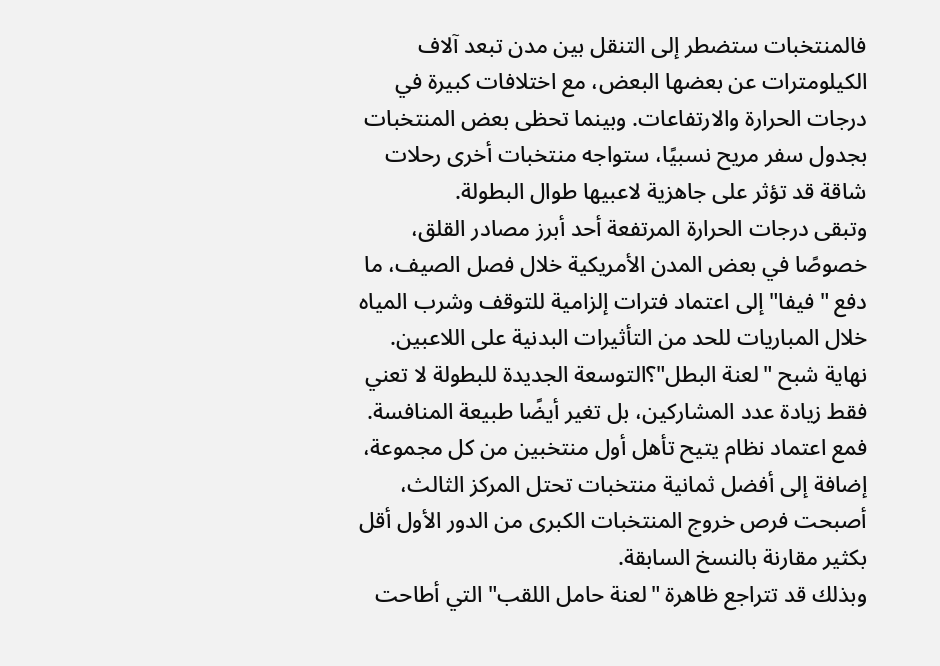فالمنتخبات ستضطر إلى التنقل بين مدن تبعد آلاف الكيلومترات عن بعضها البعض، مع اختلافات كبيرة في درجات الحرارة والارتفاعات. وبينما تحظى بعض المنتخبات بجدول سفر مريح نسبيًا، ستواجه منتخبات أخرى رحلات شاقة قد تؤثر على جاهزية لاعبيها طوال البطولة.
وتبقى درجات الحرارة المرتفعة أحد أبرز مصادر القلق، خصوصًا في بعض المدن الأمريكية خلال فصل الصيف، ما دفع "فيفا" إلى اعتماد فترات إلزامية للتوقف وشرب المياه خلال المباريات للحد من التأثيرات البدنية على اللاعبين.
نهاية شبح "لعنة البطل"؟التوسعة الجديدة للبطولة لا تعني فقط زيادة عدد المشاركين، بل تغير أيضًا طبيعة المنافسة.
فمع اعتماد نظام يتيح تأهل أول منتخبين من كل مجموعة، إضافة إلى أفضل ثمانية منتخبات تحتل المركز الثالث، أصبحت فرص خروج المنتخبات الكبرى من الدور الأول أقل بكثير مقارنة بالنسخ السابقة.
وبذلك قد تتراجع ظاهرة "لعنة حامل اللقب" التي أطاحت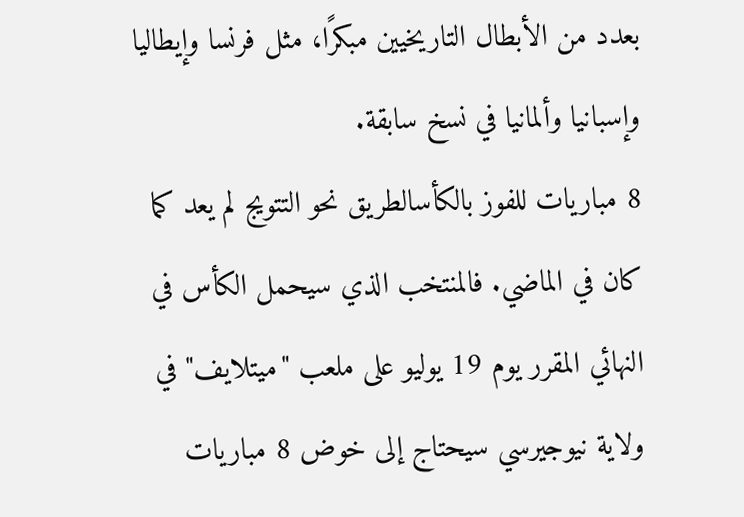بعدد من الأبطال التاريخيين مبكرًا، مثل فرنسا وإيطاليا وإسبانيا وألمانيا في نسخ سابقة.
8 مباريات للفوز بالكأسالطريق نحو التتويج لم يعد كما كان في الماضي. فالمنتخب الذي سيحمل الكأس في النهائي المقرر يوم 19 يوليو على ملعب "ميتلايف" في ولاية نيوجيرسي سيحتاج إلى خوض 8 مباريات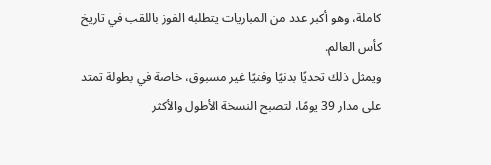كاملة، وهو أكبر عدد من المباريات يتطلبه الفوز باللقب في تاريخ كأس العالم.
ويمثل ذلك تحديًا بدنيًا وفنيًا غير مسبوق، خاصة في بطولة تمتد على مدار 39 يومًا، لتصبح النسخة الأطول والأكثر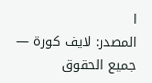ا
المصدر: لايف كورة — جميع الحقوق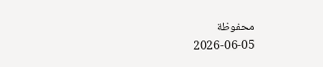محفوظة
2026-06-05